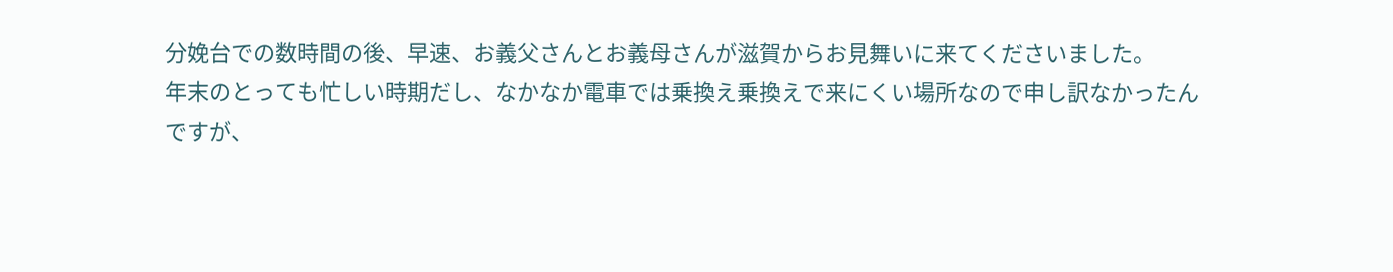分娩台での数時間の後、早速、お義父さんとお義母さんが滋賀からお見舞いに来てくださいました。
年末のとっても忙しい時期だし、なかなか電車では乗換え乗換えで来にくい場所なので申し訳なかったんですが、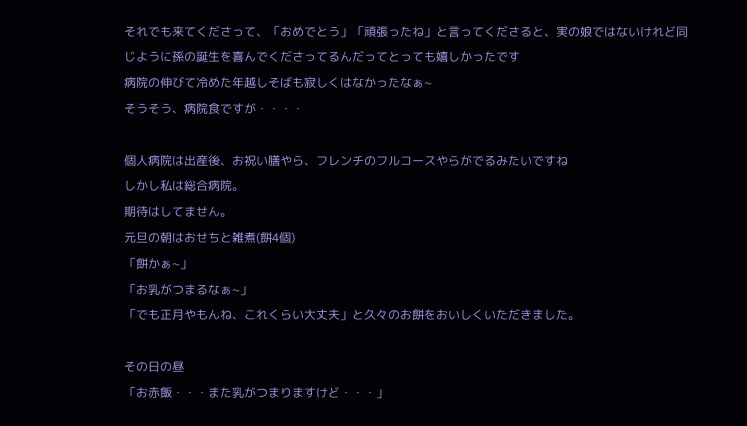それでも来てくださって、「おめでとう」「頑張ったね」と言ってくださると、実の娘ではないけれど同じように孫の誕生を喜んでくださってるんだってとっても嬉しかったです
病院の伸びて冷めた年越しそばも寂しくはなかったなぁ~
そうそう、病院食ですが・・・・

個人病院は出産後、お祝い膳やら、フレンチのフルコースやらがでるみたいですね
しかし私は総合病院。
期待はしてません。
元旦の朝はおせちと雑煮(餅4個)
「餅かぁ~」
「お乳がつまるなぁ~」
「でも正月やもんね、これくらい大丈夫」と久々のお餅をおいしくいただきました。

その日の昼
「お赤飯・・・また乳がつまりますけど・・・」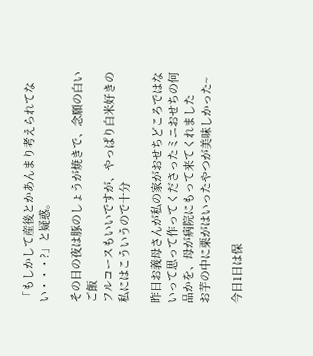「もしかして産後とかあんまり考えられてない・・・?」と疑惑。

その日の夜は豚のしょうが焼きで、念願の白いご飯
フルコースもいいですが、やっぱり白米好きの私にはこういうので十分

昨日お義母さんが私の家がおせちどころではないって思って作ってくださったミニおせちの何品かを、母が病院にもって来てくれました
お芋の中に栗がはいったやつが美味しかった~

今日1日は保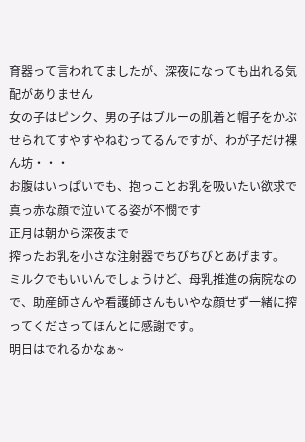育器って言われてましたが、深夜になっても出れる気配がありません
女の子はピンク、男の子はブルーの肌着と帽子をかぶせられてすやすやねむってるんですが、わが子だけ裸ん坊・・・
お腹はいっぱいでも、抱っことお乳を吸いたい欲求で真っ赤な顔で泣いてる姿が不憫です
正月は朝から深夜まで
搾ったお乳を小さな注射器でちびちびとあげます。
ミルクでもいいんでしょうけど、母乳推進の病院なので、助産師さんや看護師さんもいやな顔せず一緒に搾ってくださってほんとに感謝です。
明日はでれるかなぁ~